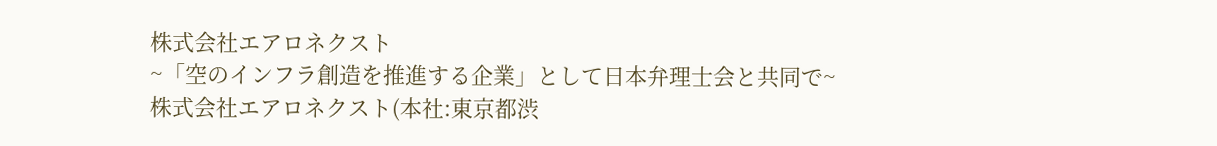株式会社エアロネクスト
~「空のインフラ創造を推進する企業」として日本弁理士会と共同で~
株式会社エアロネクスト(本社:東京都渋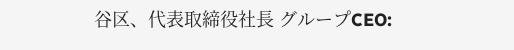谷区、代表取締役社長 グループCEO: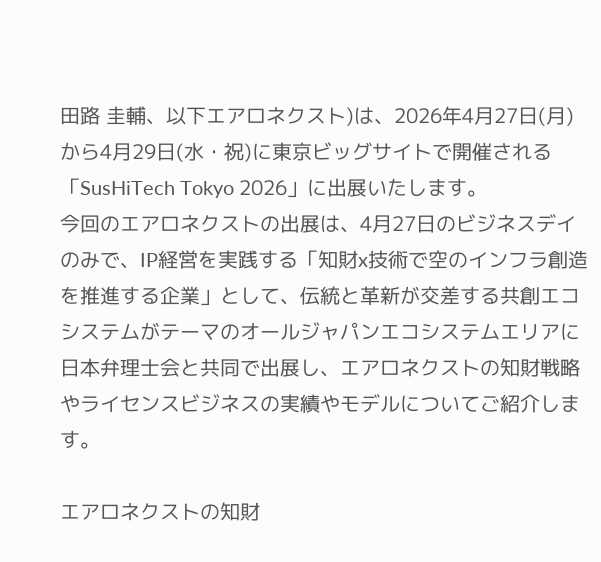田路 圭輔、以下エアロネクスト)は、2026年4月27日(月) から4月29日(水・祝)に東京ビッグサイトで開催される「SusHiTech Tokyo 2026」に出展いたします。
今回のエアロネクストの出展は、4月27日のビジネスデイのみで、IP経営を実践する「知財x技術で空のインフラ創造を推進する企業」として、伝統と革新が交差する共創エコシステムがテーマのオールジャパンエコシステムエリアに日本弁理士会と共同で出展し、エアロネクストの知財戦略やライセンスビジネスの実績やモデルについてご紹介します。

エアロネクストの知財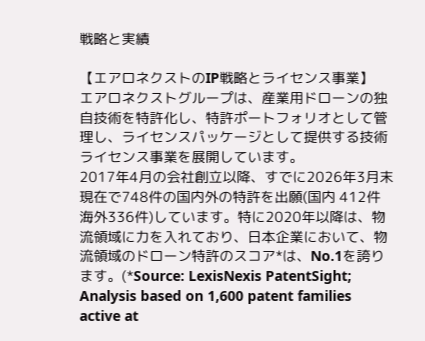戦略と実績

【エアロネクストのIP戦略とライセンス事業】
エアロネクストグループは、産業用ドローンの独自技術を特許化し、特許ポートフォリオとして管理し、ライセンスパッケージとして提供する技術ライセンス事業を展開しています。
2017年4月の会社創立以降、すでに2026年3月末現在で748件の国内外の特許を出願(国内 412件 海外336件)しています。特に2020年以降は、物流領域に力を入れており、日本企業において、物流領域のドローン特許のスコア*は、No.1を誇ります。(*Source: LexisNexis PatentSight; Analysis based on 1,600 patent families active at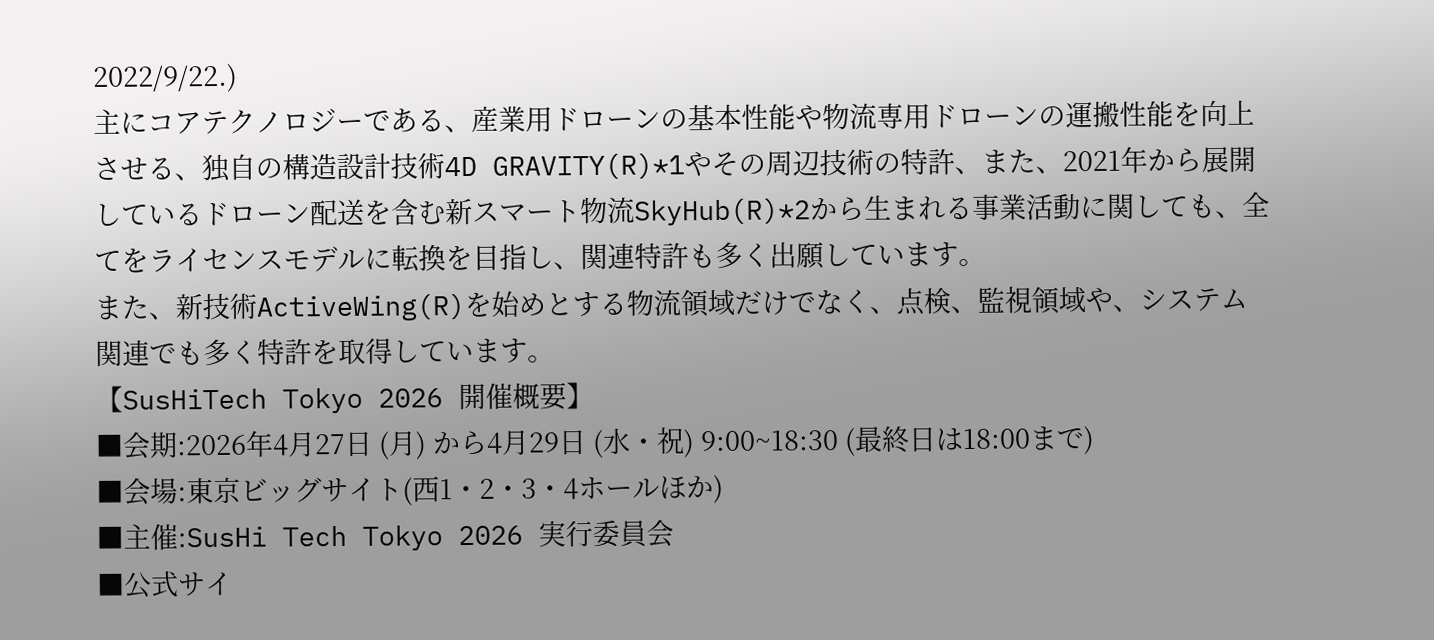2022/9/22.)
主にコアテクノロジーである、産業用ドローンの基本性能や物流専用ドローンの運搬性能を向上させる、独自の構造設計技術4D GRAVITY(R)*1やその周辺技術の特許、また、2021年から展開しているドローン配送を含む新スマート物流SkyHub(R)*2から生まれる事業活動に関しても、全てをライセンスモデルに転換を目指し、関連特許も多く出願しています。
また、新技術ActiveWing(R)を始めとする物流領域だけでなく、点検、監視領域や、システム関連でも多く特許を取得しています。
【SusHiTech Tokyo 2026 開催概要】
■会期:2026年4月27日 (月) から4月29日 (水・祝) 9:00~18:30 (最終日は18:00まで)
■会場:東京ビッグサイト(西1・2・3・4ホールほか)
■主催:SusHi Tech Tokyo 2026 実行委員会
■公式サイ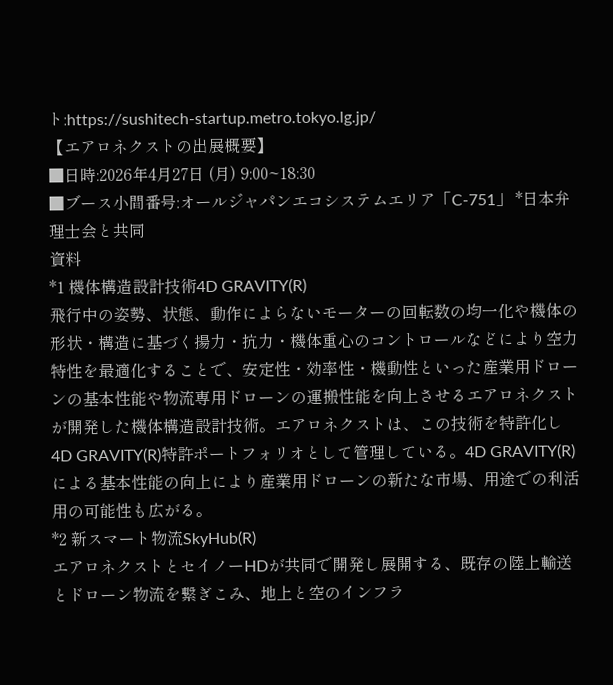ト:https://sushitech-startup.metro.tokyo.lg.jp/
【エアロネクストの出展概要】
■日時:2026年4月27日 (月) 9:00~18:30
■ブース小間番号:オールジャパンエコシステムエリア「C-751」 *日本弁理士会と共同
資料
*1 機体構造設計技術4D GRAVITY(R)
飛行中の姿勢、状態、動作によらないモーターの回転数の均一化や機体の形状・構造に基づく揚力・抗力・機体重心のコントロールなどにより空力特性を最適化することで、安定性・効率性・機動性といった産業用ドローンの基本性能や物流専用ドローンの運搬性能を向上させるエアロネクストが開発した機体構造設計技術。エアロネクストは、この技術を特許化し4D GRAVITY(R)特許ポートフォリオとして管理している。4D GRAVITY(R)による基本性能の向上により産業用ドローンの新たな市場、用途での利活用の可能性も広がる。
*2 新スマート物流SkyHub(R)
エアロネクストとセイノーHDが共同で開発し展開する、既存の陸上輸送とドローン物流を繋ぎこみ、地上と空のインフラ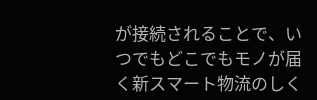が接続されることで、いつでもどこでもモノが届く新スマート物流のしく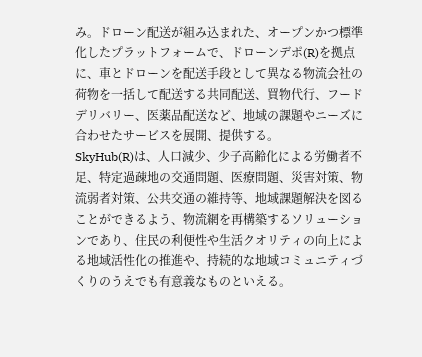み。ドローン配送が組み込まれた、オープンかつ標準化したプラットフォームで、ドローンデポ(R)を拠点に、車とドローンを配送手段として異なる物流会社の荷物を一括して配送する共同配送、買物代行、フードデリバリー、医薬品配送など、地域の課題やニーズに合わせたサービスを展開、提供する。
SkyHub(R)は、人口減少、少子高齢化による労働者不足、特定過疎地の交通問題、医療問題、災害対策、物流弱者対策、公共交通の維持等、地域課題解決を図ることができるよう、物流網を再構築するソリューションであり、住民の利便性や生活クオリティの向上による地域活性化の推進や、持続的な地域コミュニティづくりのうえでも有意義なものといえる。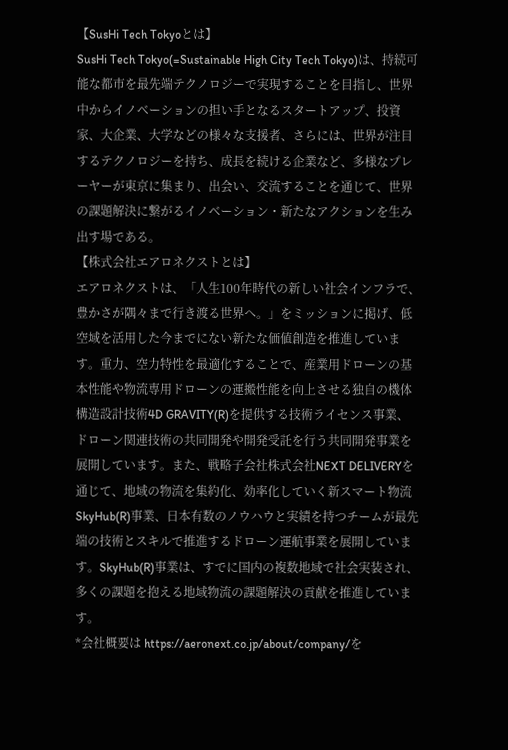【SusHi Tech Tokyoとは】
SusHi Tech Tokyo(=Sustainable High City Tech Tokyo)は、持続可能な都市を最先端テクノロジーで実現することを目指し、世界中からイノベーションの担い手となるスタートアップ、投資家、大企業、大学などの様々な支援者、さらには、世界が注目するテクノロジーを持ち、成長を続ける企業など、多様なプレーヤーが東京に集まり、出会い、交流することを通じて、世界の課題解決に繋がるイノベーション・新たなアクションを生み出す場である。
【株式会社エアロネクストとは】
エアロネクストは、「人生100年時代の新しい社会インフラで、豊かさが隅々まで行き渡る世界へ。」をミッションに掲げ、低空域を活用した今までにない新たな価値創造を推進しています。重力、空力特性を最適化することで、産業用ドローンの基本性能や物流専用ドローンの運搬性能を向上させる独自の機体構造設計技術4D GRAVITY(R)を提供する技術ライセンス事業、ドローン関連技術の共同開発や開発受託を行う共同開発事業を展開しています。また、戦略子会社株式会社NEXT DELIVERYを通じて、地域の物流を集約化、効率化していく新スマート物流SkyHub(R)事業、日本有数のノウハウと実績を持つチームが最先端の技術とスキルで推進するドローン運航事業を展開しています。SkyHub(R)事業は、すでに国内の複数地域で社会実装され、多くの課題を抱える地域物流の課題解決の貢献を推進しています。
*会社概要は https://aeronext.co.jp/about/company/を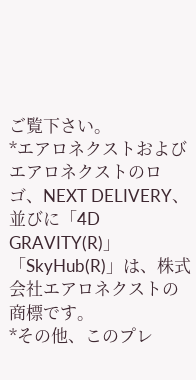ご覧下さい。
*エアロネクストおよびエアロネクストのロゴ、NEXT DELIVERY、並びに「4D GRAVITY(R)」「SkyHub(R)」は、株式会社エアロネクストの商標です。
*その他、このプレ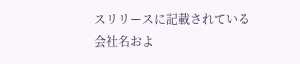スリリースに記載されている会社名およ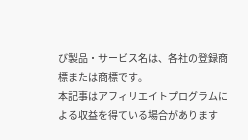び製品・サービス名は、各社の登録商標または商標です。
本記事はアフィリエイトプログラムによる収益を得ている場合があります